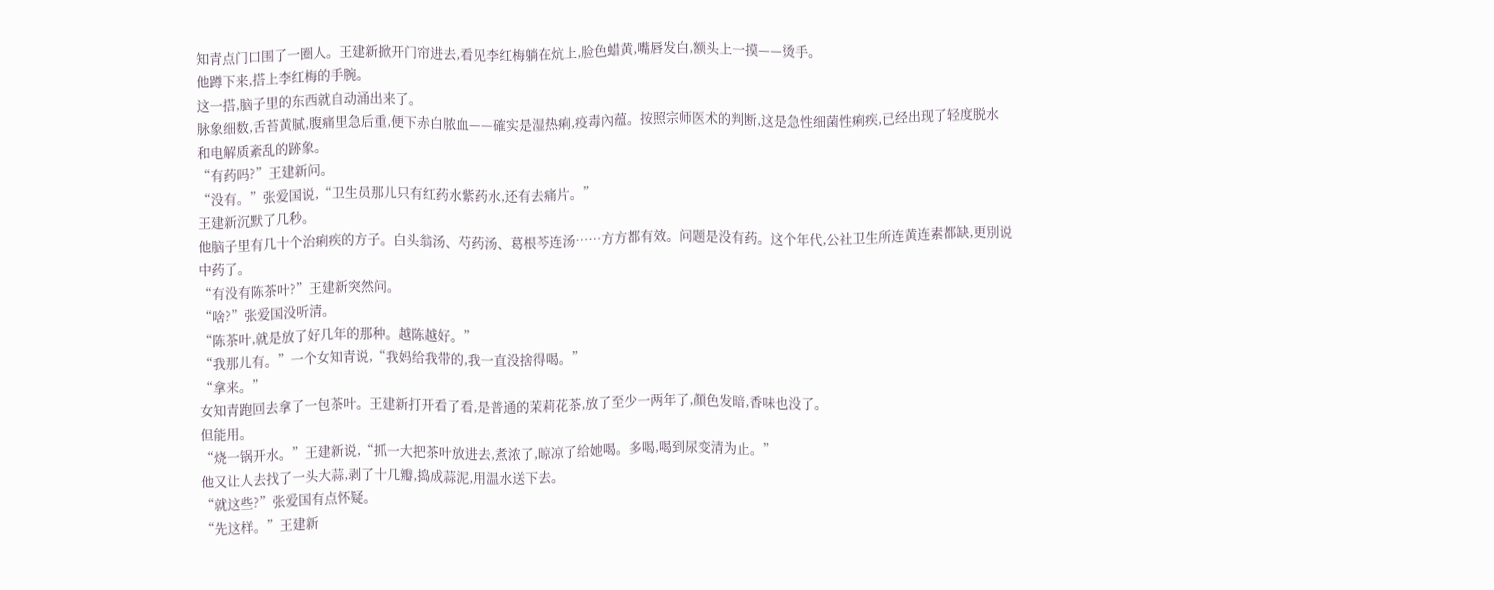知青点门口围了一圈人。王建新掀开门帘进去,看见李红梅躺在炕上,脸色蜡黄,嘴唇发白,额头上一摸——烫手。
他蹲下来,搭上李红梅的手腕。
这一搭,脑子里的东西就自动涌出来了。
脉象细数,舌苔黄腻,腹痛里急后重,便下赤白脓血——確实是湿热痢,疫毒內蕴。按照宗师医术的判断,这是急性细菌性痢疾,已经出现了轻度脱水和电解质紊乱的跡象。
“有药吗?”王建新问。
“没有。”张爱国说,“卫生员那儿只有红药水紫药水,还有去痛片。”
王建新沉默了几秒。
他脑子里有几十个治痢疾的方子。白头翁汤、芍药汤、葛根芩连汤……方方都有效。问题是没有药。这个年代,公社卫生所连黄连素都缺,更別说中药了。
“有没有陈茶叶?”王建新突然问。
“啥?”张爱国没听清。
“陈茶叶,就是放了好几年的那种。越陈越好。”
“我那儿有。”一个女知青说,“我妈给我带的,我一直没捨得喝。”
“拿来。”
女知青跑回去拿了一包茶叶。王建新打开看了看,是普通的茉莉花茶,放了至少一两年了,顏色发暗,香味也没了。
但能用。
“烧一锅开水。”王建新说,“抓一大把茶叶放进去,煮浓了,晾凉了给她喝。多喝,喝到尿变清为止。”
他又让人去找了一头大蒜,剥了十几瓣,捣成蒜泥,用温水送下去。
“就这些?”张爱国有点怀疑。
“先这样。”王建新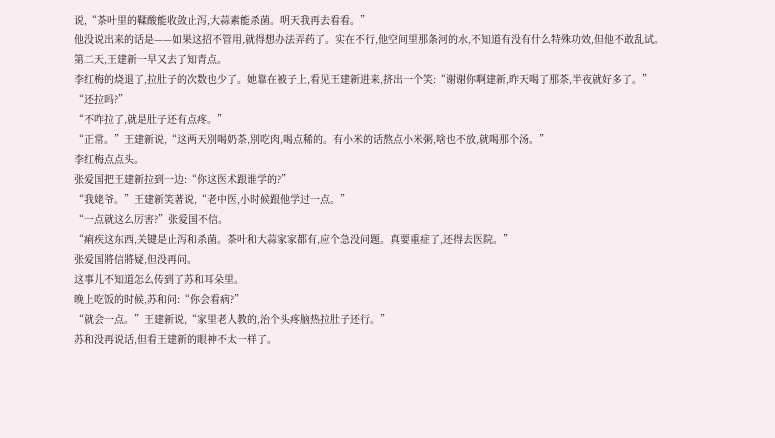说,“茶叶里的鞣酸能收敛止泻,大蒜素能杀菌。明天我再去看看。”
他没说出来的话是——如果这招不管用,就得想办法弄药了。实在不行,他空间里那条河的水,不知道有没有什么特殊功效,但他不敢乱试。
第二天,王建新一早又去了知青点。
李红梅的烧退了,拉肚子的次数也少了。她靠在被子上,看见王建新进来,挤出一个笑:“谢谢你啊建新,昨天喝了那茶,半夜就好多了。”
“还拉吗?”
“不咋拉了,就是肚子还有点疼。”
“正常。”王建新说,“这两天別喝奶茶,別吃肉,喝点稀的。有小米的话熬点小米粥,啥也不放,就喝那个汤。”
李红梅点点头。
张爱国把王建新拉到一边:“你这医术跟谁学的?”
“我姥爷。”王建新笑著说,“老中医,小时候跟他学过一点。”
“一点就这么厉害?”张爱国不信。
“痢疾这东西,关键是止泻和杀菌。茶叶和大蒜家家都有,应个急没问题。真要重症了,还得去医院。”
张爱国將信將疑,但没再问。
这事儿不知道怎么传到了苏和耳朵里。
晚上吃饭的时候,苏和问:“你会看病?”
“就会一点。”王建新说,“家里老人教的,治个头疼脑热拉肚子还行。”
苏和没再说话,但看王建新的眼神不太一样了。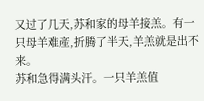又过了几天,苏和家的母羊接羔。有一只母羊难產,折腾了半天,羊羔就是出不来。
苏和急得满头汗。一只羊羔值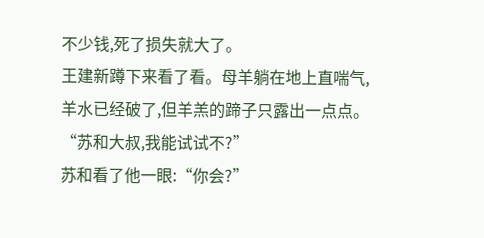不少钱,死了损失就大了。
王建新蹲下来看了看。母羊躺在地上直喘气,羊水已经破了,但羊羔的蹄子只露出一点点。
“苏和大叔,我能试试不?”
苏和看了他一眼:“你会?”